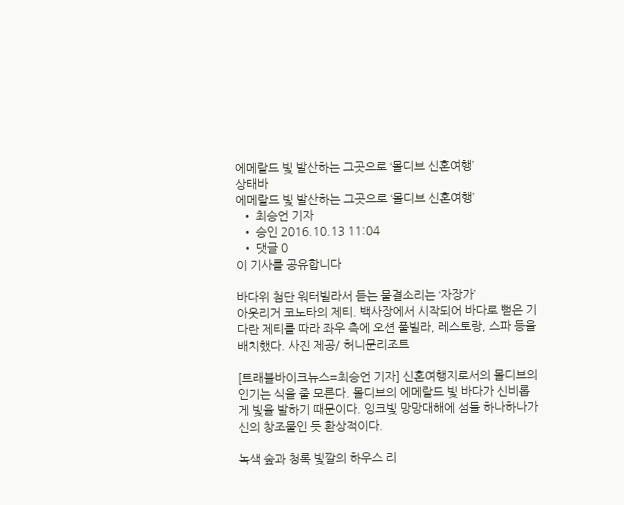에메랄드 빛 발산하는 그곳으로 ‘몰디브 신혼여행’
상태바
에메랄드 빛 발산하는 그곳으로 ‘몰디브 신혼여행’
  • 최승언 기자
  • 승인 2016.10.13 11:04
  • 댓글 0
이 기사를 공유합니다

바다위 첨단 워터빌라서 듣는 물결소리는 ‘자장가’
아웃리거 코노타의 제티. 백사장에서 시작되어 바다로 뻗은 기다란 제티를 따라 좌우 측에 오션 풀빌라, 레스토랑, 스파 등을 배치했다. 사진 제공/ 허니문리조트

[트래블바이크뉴스=최승언 기자] 신혼여행지로서의 몰디브의 인기는 식을 줄 모른다. 몰디브의 에메랄드 빛 바다가 신비롭게 빛을 발하기 때문이다. 잉크빛 망망대해에 섬들 하나하나가 신의 창조물인 듯 환상적이다.

녹색 숲과 청록 빛깔의 하우스 리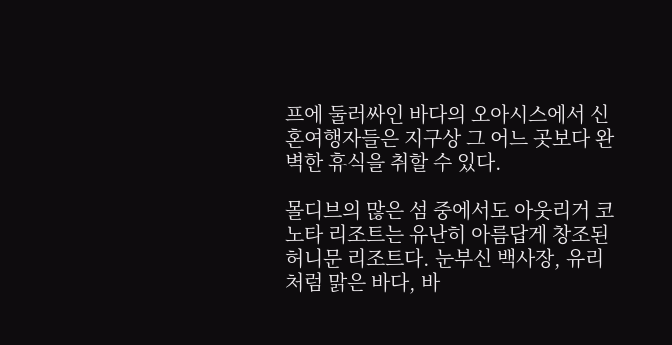프에 둘러싸인 바다의 오아시스에서 신혼여행자들은 지구상 그 어느 곳보다 완벽한 휴식을 취할 수 있다.

몰디브의 많은 섬 중에서도 아웃리거 코노타 리조트는 유난히 아름답게 창조된 허니문 리조트다. 눈부신 백사장, 유리처럼 맑은 바다, 바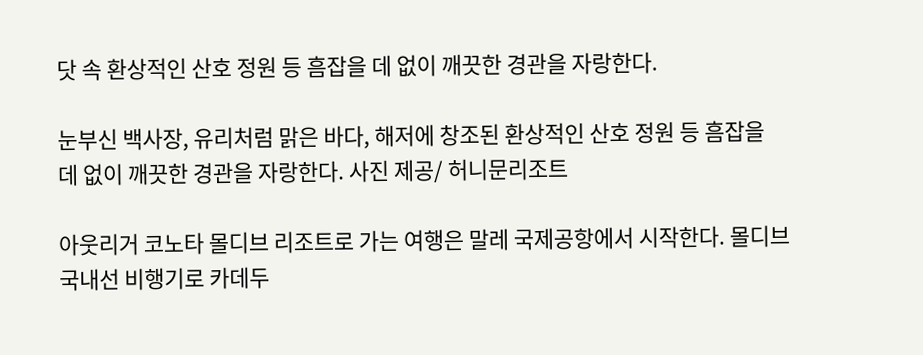닷 속 환상적인 산호 정원 등 흠잡을 데 없이 깨끗한 경관을 자랑한다.

눈부신 백사장, 유리처럼 맑은 바다, 해저에 창조된 환상적인 산호 정원 등 흠잡을 데 없이 깨끗한 경관을 자랑한다. 사진 제공/ 허니문리조트

아웃리거 코노타 몰디브 리조트로 가는 여행은 말레 국제공항에서 시작한다. 몰디브 국내선 비행기로 카데두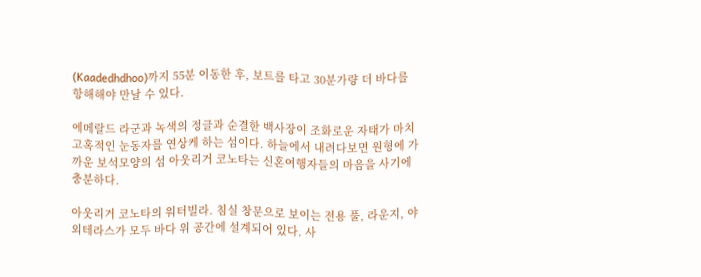(Kaadedhdhoo)까지 55분 이동한 후, 보트를 타고 30분가량 더 바다를 항해해야 만날 수 있다.

에메랄드 라군과 녹색의 정글과 순결한 백사장이 조화로운 자태가 마치 고혹적인 눈동자를 연상케 하는 섬이다. 하늘에서 내려다보면 원형에 가까운 보석모양의 섬 아웃리거 코노타는 신혼여행자들의 마음을 사기에 충분하다.

아웃리거 코노타의 워터빌라. 침실 창문으로 보이는 전용 풀, 라운지, 야외테라스가 모두 바다 위 공간에 설계되어 있다. 사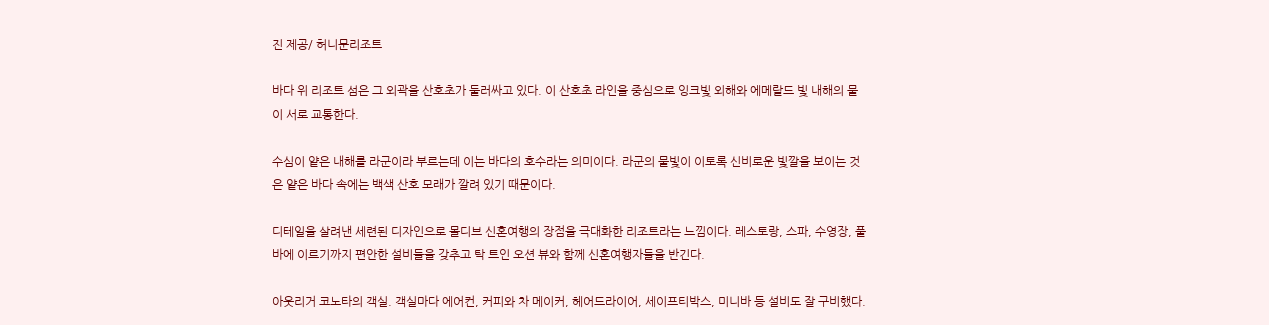진 제공/ 허니문리조트

바다 위 리조트 섬은 그 외곽을 산호초가 둘러싸고 있다. 이 산호초 라인을 중심으로 잉크빛 외해와 에메랄드 빛 내해의 물이 서로 교통한다.

수심이 얕은 내해를 라군이라 부르는데 이는 바다의 호수라는 의미이다. 라군의 물빛이 이토록 신비로운 빛깔을 보이는 것은 얕은 바다 속에는 백색 산호 모래가 깔려 있기 때문이다.

디테일을 살려낸 세련된 디자인으로 몰디브 신혼여행의 장점을 극대화한 리조트라는 느낌이다. 레스토랑, 스파, 수영장, 풀바에 이르기까지 편안한 설비들을 갖추고 탁 트인 오션 뷰와 함께 신혼여행자들을 반긴다.

아웃리거 코노타의 객실. 객실마다 에어컨, 커피와 차 메이커, 헤어드라이어, 세이프티박스, 미니바 등 설비도 잘 구비했다.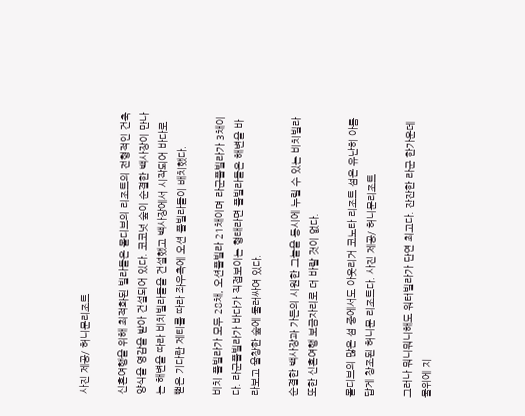사진 제공/ 허니문리조트

신혼여행을 위해 최적화된 빌라들은 몰디브의 리조트의 전형적인 건축 양식을 영감을 받아 건설되어 있다. 코코넛 숲이 순결한 백사장이 만나는 해변을 따라 비치빌라들을 건설했고 백사장에서 시작되어 바다로 뻗은 기다란 제티를 따라 좌우측에 오션 풀빌라들이 배치했다.

비치 풀빌라가 모두 28채, 오션풀빌라 21채이며 라군풀빌라가 3채이다. 라군풀빌라가 바다가 직접보이는 형태라면 풀빌라들은 해변을 바라보고 울창한 숲에 둘러싸여 있다.

순결한 백사장과 가든의 시원한 그늘을 동시에 누릴 수 있는 비치빌라 또한 신혼여행 보금자리로 더 바랄 것이 없다.

몰디브의 많은 섬 중에서도 아웃리거 코노타 리조트 섬은 유난히 아름답게 창조된 허니문 리조트다. 사진 제공/ 허니문리조트

그러나 뭐니뭐니해도 워터빌라가 단연 최고다. 잔잔한 라군 한가운데 물위에 지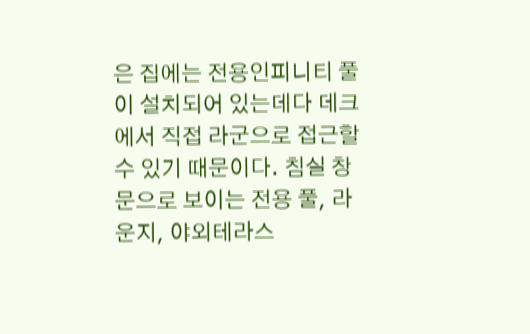은 집에는 전용인피니티 풀이 설치되어 있는데다 데크에서 직접 라군으로 접근할 수 있기 때문이다. 침실 창문으로 보이는 전용 풀, 라운지, 야외테라스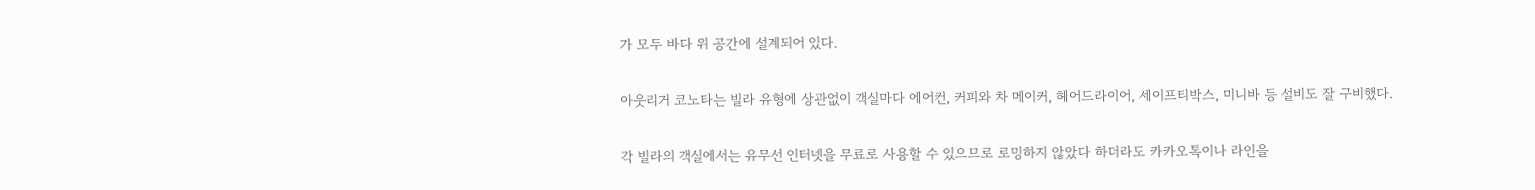가 모두 바다 위 공간에 설계되어 있다.

아웃리거 코노타는 빌라 유형에 상관없이 객실마다 에어컨, 커피와 차 메이커, 헤어드라이어, 세이프티박스, 미니바 등 설비도 잘 구비했다.

각 빌라의 객실에서는 유무선 인터넷을 무료로 사용할 수 있으므로 로밍하지 않았다 하더라도 카카오톡이나 라인을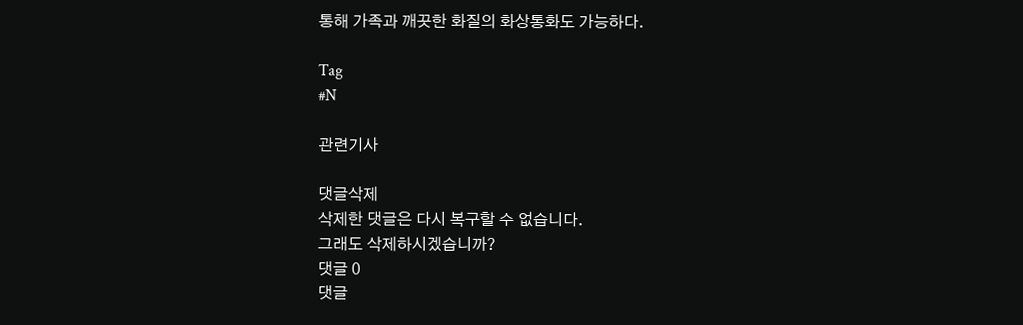통해 가족과 깨끗한 화질의 화상통화도 가능하다.

Tag
#N

관련기사

댓글삭제
삭제한 댓글은 다시 복구할 수 없습니다.
그래도 삭제하시겠습니까?
댓글 0
댓글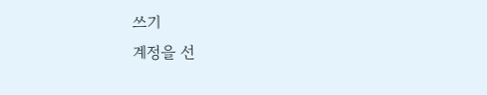쓰기
계정을 선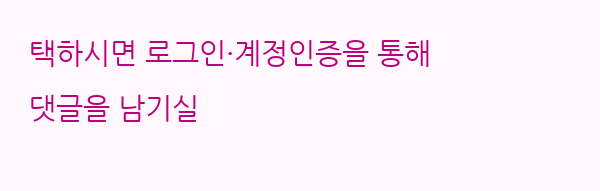택하시면 로그인·계정인증을 통해
댓글을 남기실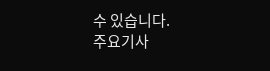수 있습니다.
주요기사